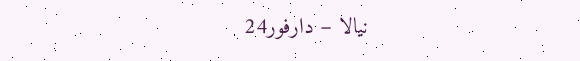نيالا – دارفور24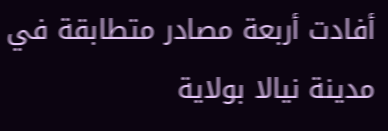أفادت أربعة مصادر متطابقة في مدينة نيالا بولاية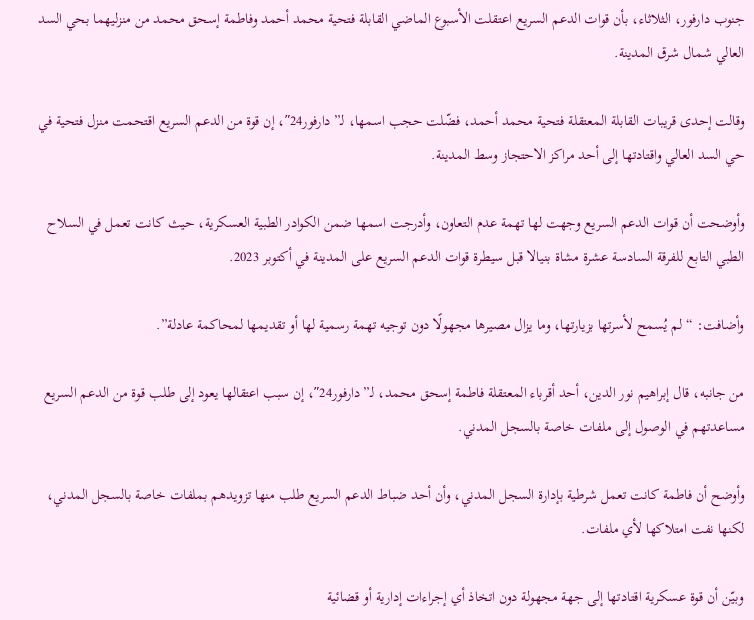جنوب دارفور، الثلاثاء، بأن قوات الدعم السريع اعتقلت الأسبوع الماضي القابلة فتحية محمد أحمد وفاطمة إسحق محمد من منزليهما بحي السد العالي شمال شرق المدينة.

وقالت إحدى قريبات القابلة المعتقلة فتحية محمد أحمد، فضّلت حجب اسمها، لـ”دارفور24″، إن قوة من الدعم السريع اقتحمت منزل فتحية في حي السد العالي واقتادتها إلى أحد مراكز الاحتجاز وسط المدينة.

وأوضحت أن قوات الدعم السريع وجهت لها تهمة عدم التعاون، وأدرجت اسمها ضمن الكوادر الطبية العسكرية، حيث كانت تعمل في السلاح الطبي التابع للفرقة السادسة عشرة مشاة بنيالا قبل سيطرة قوات الدعم السريع على المدينة في أكتوبر 2023.

وأضافت: “لم يُسمح لأسرتها بزيارتها، وما يزال مصيرها مجهولًا دون توجيه تهمة رسمية لها أو تقديمها لمحاكمة عادلة”.

من جانبه، قال إبراهيم نور الدين، أحد أقرباء المعتقلة فاطمة إسحق محمد، لـ”دارفور24″، إن سبب اعتقالها يعود إلى طلب قوة من الدعم السريع مساعدتهم في الوصول إلى ملفات خاصة بالسجل المدني.

وأوضح أن فاطمة كانت تعمل شرطية بإدارة السجل المدني، وأن أحد ضباط الدعم السريع طلب منها تزويدهم بملفات خاصة بالسجل المدني، لكنها نفت امتلاكها لأي ملفات.

وبيّن أن قوة عسكرية اقتادتها إلى جهة مجهولة دون اتخاذ أي إجراءات إدارية أو قضائية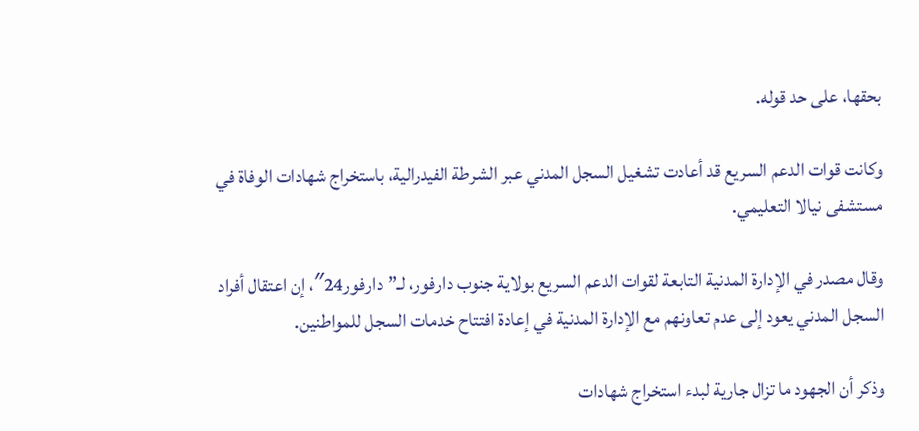بحقها، على حد قوله.

وكانت قوات الدعم السريع قد أعادت تشغيل السجل المدني عبر الشرطة الفيدرالية، باستخراج شهادات الوفاة في مستشفى نيالا التعليمي.

وقال مصدر في الإدارة المدنية التابعة لقوات الدعم السريع بولاية جنوب دارفور، لـ”دارفور24″، إن اعتقال أفراد السجل المدني يعود إلى عدم تعاونهم مع الإدارة المدنية في إعادة افتتاح خدمات السجل للمواطنين.

وذكر أن الجهود ما تزال جارية لبدء استخراج شهادات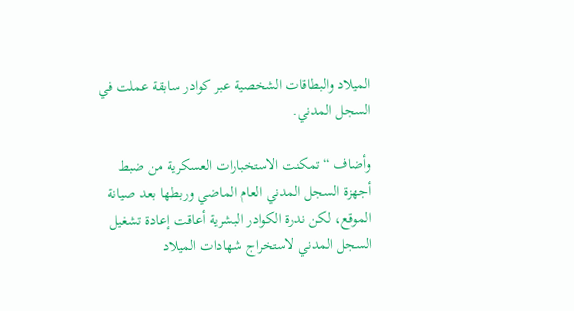الميلاد والبطاقات الشخصية عبر كوادر سابقة عملت في السجل المدني.

وأضاف “تمكنت الاستخبارات العسكرية من ضبط أجهزة السجل المدني العام الماضي وربطها بعد صيانة الموقع، لكن ندرة الكوادر البشرية أعاقت إعادة تشغيل السجل المدني لاستخراج شهادات الميلاد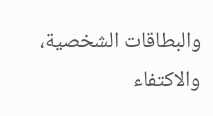والبطاقات الشخصية، والاكتفاء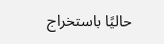حاليًا باستخراج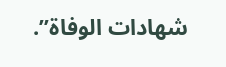شهادات الوفاة”.